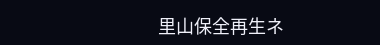里山保全再生ネ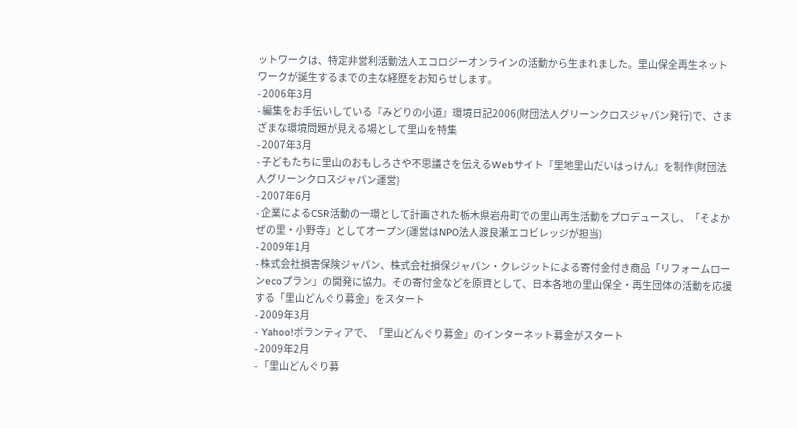ットワークは、特定非営利活動法人エコロジーオンラインの活動から生まれました。里山保全再生ネットワークが誕生するまでの主な経歴をお知らせします。
- 2006年3月
- 編集をお手伝いしている『みどりの小道』環境日記2006(財団法人グリーンクロスジャパン発行)で、さまざまな環境問題が見える場として里山を特集
- 2007年3月
- 子どもたちに里山のおもしろさや不思議さを伝えるWebサイト『里地里山だいはっけん』を制作(財団法人グリーンクロスジャパン運営)
- 2007年6月
- 企業によるCSR活動の一環として計画された栃木県岩舟町での里山再生活動をプロデュースし、「そよかぜの里・小野寺」としてオープン(運営はNPO法人渡良瀬エコビレッジが担当)
- 2009年1月
- 株式会社損害保険ジャパン、株式会社損保ジャパン・クレジットによる寄付金付き商品「リフォームローンecoプラン」の開発に協力。その寄付金などを原資として、日本各地の里山保全・再生団体の活動を応援する「里山どんぐり募金」をスタート
- 2009年3月
- Yahoo!ボランティアで、「里山どんぐり募金」のインターネット募金がスタート
- 2009年2月
- 「里山どんぐり募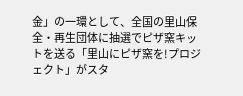金」の一環として、全国の里山保全・再生団体に抽選でピザ窯キットを送る「里山にピザ窯を!プロジェクト」がスタ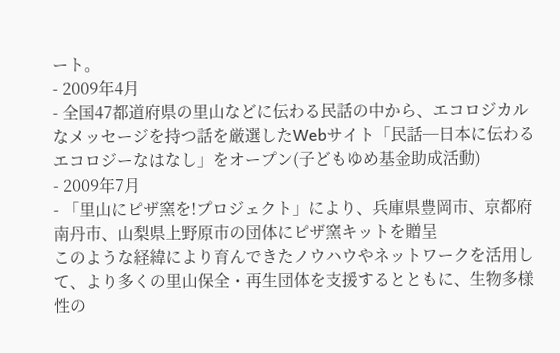ート。
- 2009年4月
- 全国47都道府県の里山などに伝わる民話の中から、エコロジカルなメッセージを持つ話を厳選したWebサイト「民話─日本に伝わるエコロジーなはなし」をオープン(子どもゆめ基金助成活動)
- 2009年7月
- 「里山にピザ窯を!プロジェクト」により、兵庫県豊岡市、京都府南丹市、山梨県上野原市の団体にピザ窯キットを贈呈
このような経緯により育んできたノウハウやネットワークを活用して、より多くの里山保全・再生団体を支援するとともに、生物多様性の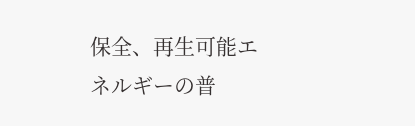保全、再生可能エネルギーの普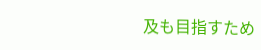及も目指すため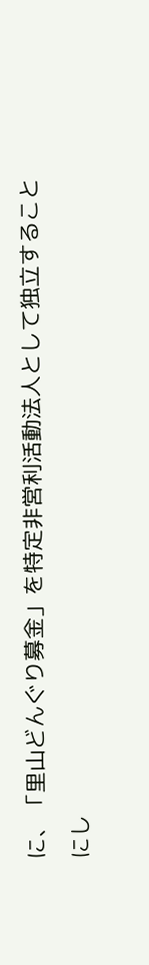に、「里山どんぐり募金」を特定非営利活動法人として独立することにし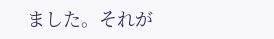ました。それが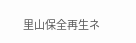里山保全再生ネ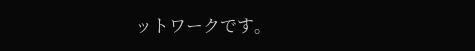ットワークです。